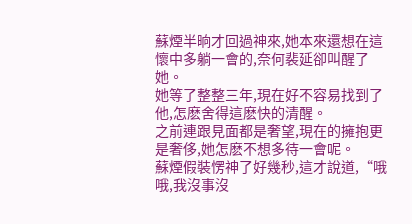蘇煙半晌才回過神來,她本來還想在這懷中多躺一會的,奈何裴延卻叫醒了她。
她等了整整三年,現在好不容易找到了他,怎麽舍得這麽快的清醒。
之前連跟見面都是奢望,現在的擁抱更是奢侈,她怎麽不想多待一會呢。
蘇煙假裝愣神了好幾秒,這才說道,“哦哦,我沒事沒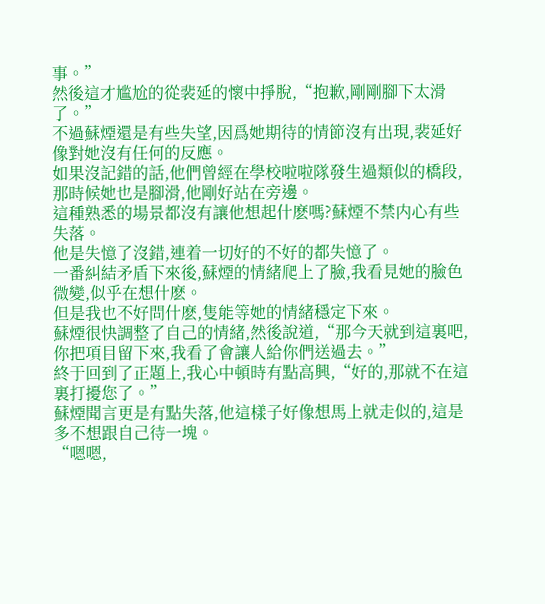事。”
然後這才尴尬的從裴延的懷中掙脫,“抱歉,剛剛腳下太滑了。”
不過蘇煙還是有些失望,因爲她期待的情節沒有出現,裴延好像對她沒有任何的反應。
如果沒記錯的話,他們曾經在學校啦啦隊發生過類似的橋段,那時候她也是腳滑,他剛好站在旁邊。
這種熟悉的場景都沒有讓他想起什麽嗎?蘇煙不禁内心有些失落。
他是失憶了沒錯,連着一切好的不好的都失憶了。
一番糾結矛盾下來後,蘇煙的情緒爬上了臉,我看見她的臉色微變,似乎在想什麽。
但是我也不好問什麽,隻能等她的情緒穩定下來。
蘇煙很快調整了自己的情緒,然後說道,“那今天就到這裏吧,你把項目留下來,我看了會讓人給你們送過去。”
終于回到了正題上,我心中頓時有點高興,“好的,那就不在這裏打擾您了。”
蘇煙聞言更是有點失落,他這樣子好像想馬上就走似的,這是多不想跟自己待一塊。
“嗯嗯,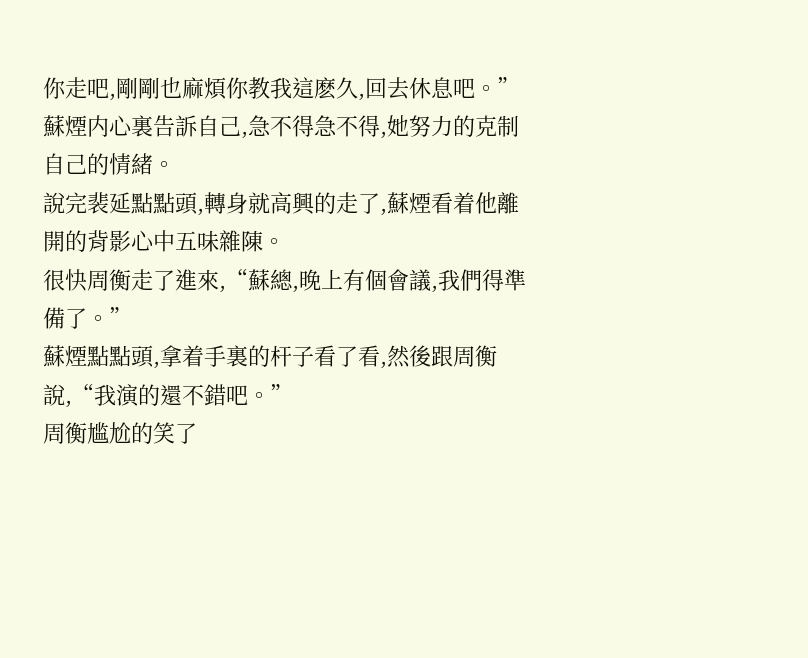你走吧,剛剛也麻煩你教我這麽久,回去休息吧。”
蘇煙内心裏告訴自己,急不得急不得,她努力的克制自己的情緒。
說完裴延點點頭,轉身就高興的走了,蘇煙看着他離開的背影心中五味雜陳。
很快周衡走了進來,“蘇總,晚上有個會議,我們得準備了。”
蘇煙點點頭,拿着手裏的杆子看了看,然後跟周衡說,“我演的還不錯吧。”
周衡尴尬的笑了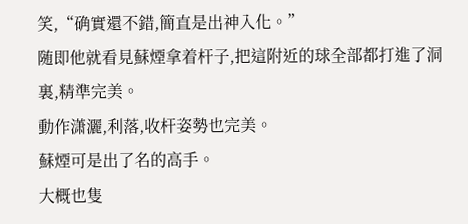笑,“确實還不錯,簡直是出神入化。”
随即他就看見蘇煙拿着杆子,把這附近的球全部都打進了洞裏,精準完美。
動作潇灑,利落,收杆姿勢也完美。
蘇煙可是出了名的高手。
大概也隻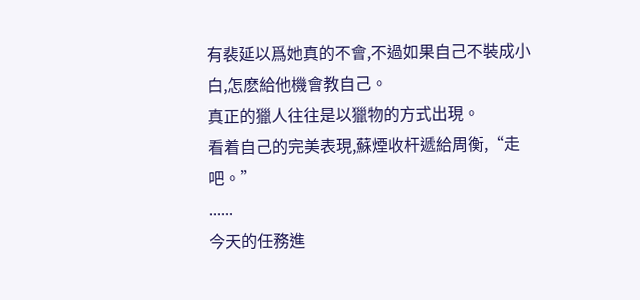有裴延以爲她真的不會,不過如果自己不裝成小白,怎麽給他機會教自己。
真正的獵人往往是以獵物的方式出現。
看着自己的完美表現,蘇煙收杆遞給周衡,“走吧。”
......
今天的任務進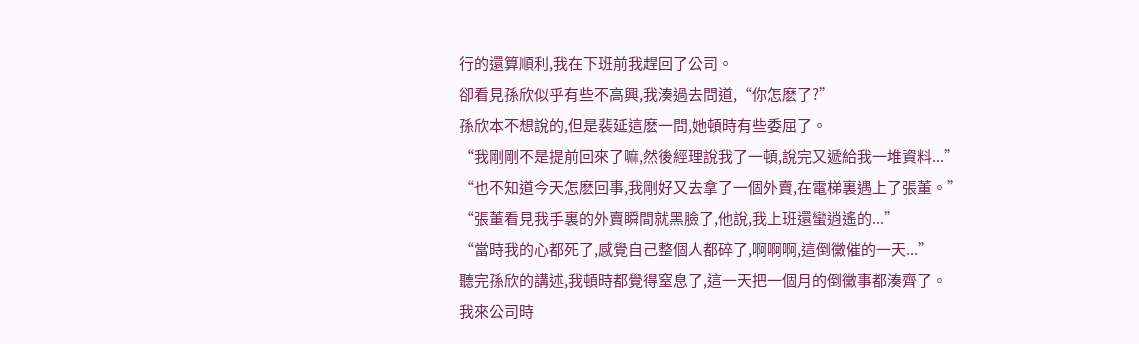行的還算順利,我在下班前我趕回了公司。
卻看見孫欣似乎有些不高興,我湊過去問道,“你怎麽了?”
孫欣本不想說的,但是裴延這麽一問,她頓時有些委屈了。
“我剛剛不是提前回來了嘛,然後經理說我了一頓,說完又遞給我一堆資料...”
“也不知道今天怎麽回事,我剛好又去拿了一個外賣,在電梯裏遇上了張董。”
“張董看見我手裏的外賣瞬間就黑臉了,他說,我上班還蠻逍遙的...”
“當時我的心都死了,感覺自己整個人都碎了,啊啊啊,這倒黴催的一天...”
聽完孫欣的講述,我頓時都覺得窒息了,這一天把一個月的倒黴事都湊齊了。
我來公司時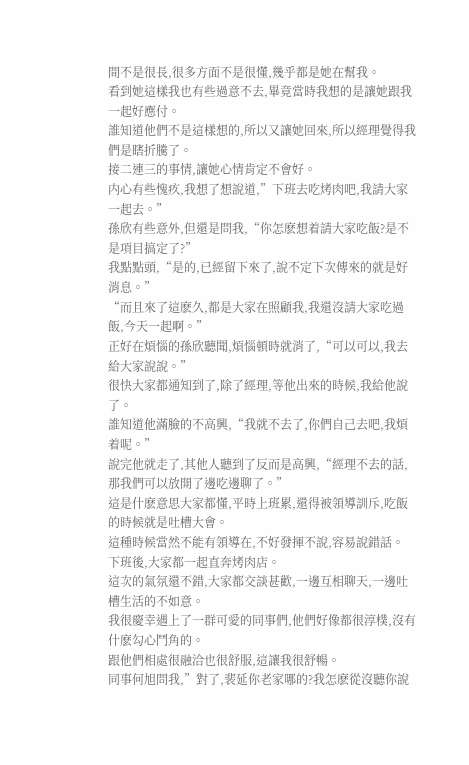間不是很長,很多方面不是很懂,幾乎都是她在幫我。
看到她這樣我也有些過意不去,畢竟當時我想的是讓她跟我一起好應付。
誰知道他們不是這樣想的,所以又讓她回來,所以經理覺得我們是瞎折騰了。
接二連三的事情,讓她心情肯定不會好。
内心有些愧疚,我想了想說道,”下班去吃烤肉吧,我請大家一起去。”
孫欣有些意外,但還是問我,“你怎麽想着請大家吃飯?是不是項目搞定了?”
我點點頭,“是的,已經留下來了,說不定下次傳來的就是好消息。”
“而且來了這麽久,都是大家在照顧我,我還沒請大家吃過飯,今天一起啊。”
正好在煩惱的孫欣聽聞,煩惱頓時就消了,“可以可以,我去給大家說說。”
很快大家都通知到了,除了經理,等他出來的時候,我給他說了。
誰知道他滿臉的不高興,“我就不去了,你們自己去吧,我煩着呢。”
說完他就走了,其他人聽到了反而是高興,“經理不去的話,那我們可以放開了邊吃邊聊了。”
這是什麽意思大家都懂,平時上班累,還得被領導訓斥,吃飯的時候就是吐槽大會。
這種時候當然不能有領導在,不好發揮不說,容易說錯話。
下班後,大家都一起直奔烤肉店。
這次的氣氛還不錯,大家都交談甚歡,一邊互相聊天,一邊吐槽生活的不如意。
我很慶幸遇上了一群可愛的同事們,他們好像都很淳樸,沒有什麽勾心鬥角的。
跟他們相處很融洽也很舒服,這讓我很舒暢。
同事何旭問我,”對了,裴延你老家哪的?我怎麽從沒聽你說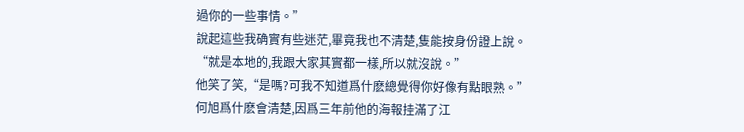過你的一些事情。”
說起這些我确實有些迷茫,畢竟我也不清楚,隻能按身份證上說。
“就是本地的,我跟大家其實都一樣,所以就沒說。”
他笑了笑,“是嗎?可我不知道爲什麽總覺得你好像有點眼熟。”
何旭爲什麽會清楚,因爲三年前他的海報挂滿了江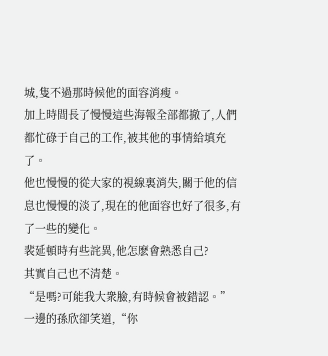城,隻不過那時候他的面容消瘦。
加上時間長了慢慢這些海報全部都撤了,人們都忙碌于自己的工作,被其他的事情給填充了。
他也慢慢的從大家的視線裏消失,關于他的信息也慢慢的淡了,現在的他面容也好了很多,有了一些的變化。
裴延頓時有些詫異,他怎麽會熟悉自己?
其實自己也不清楚。
“是嗎?可能我大衆臉,有時候會被錯認。”
一邊的孫欣卻笑道,“你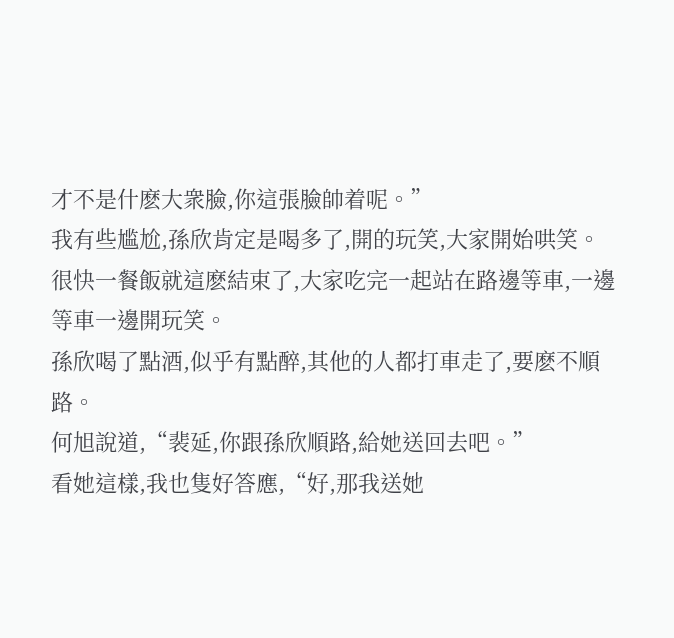才不是什麽大衆臉,你這張臉帥着呢。”
我有些尴尬,孫欣肯定是喝多了,開的玩笑,大家開始哄笑。
很快一餐飯就這麽結束了,大家吃完一起站在路邊等車,一邊等車一邊開玩笑。
孫欣喝了點酒,似乎有點醉,其他的人都打車走了,要麽不順路。
何旭說道,“裴延,你跟孫欣順路,給她送回去吧。”
看她這樣,我也隻好答應,“好,那我送她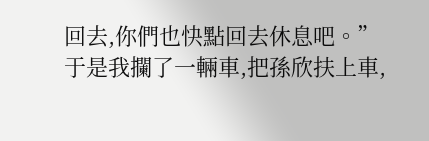回去,你們也快點回去休息吧。”
于是我攔了一輛車,把孫欣扶上車,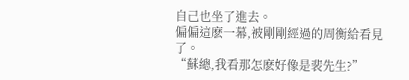自己也坐了進去。
偏偏這麽一幕,被剛剛經過的周衡給看見了。
“蘇總,我看那怎麽好像是裴先生?”